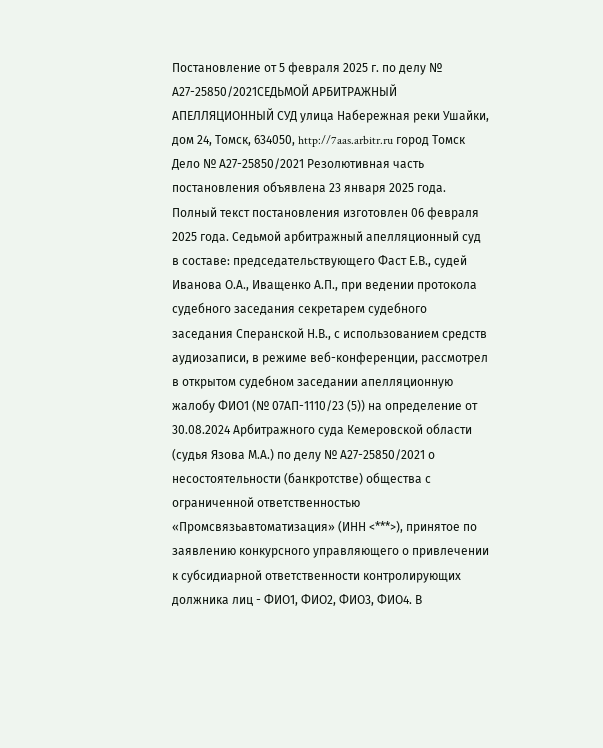Постановление от 5 февраля 2025 г. по делу № А27-25850/2021СЕДЬМОЙ АРБИТРАЖНЫЙ АПЕЛЛЯЦИОННЫЙ СУД улица Набережная реки Ушайки, дом 24, Томск, 634050, http://7aas.arbitr.ru город Томск Дело № А27-25850/2021 Резолютивная часть постановления объявлена 23 января 2025 года. Полный текст постановления изготовлен 06 февраля 2025 года. Седьмой арбитражный апелляционный суд в составе: председательствующего Фаст Е.В., судей Иванова О.А., Иващенко А.П., при ведении протокола судебного заседания секретарем судебного заседания Сперанской Н.В., с использованием средств аудиозаписи, в режиме веб-конференции, рассмотрел в открытом судебном заседании апелляционную жалобу ФИО1 (№ 07АП-1110/23 (5)) на определение от 30.08.2024 Арбитражного суда Кемеровской области (судья Язова М.А.) по делу № А27-25850/2021 о несостоятельности (банкротстве) общества с ограниченной ответственностью «Промсвязьавтоматизация» (ИНН <***>), принятое по заявлению конкурсного управляющего о привлечении к субсидиарной ответственности контролирующих должника лиц - ФИО1, ФИО2, ФИО3, ФИО4. В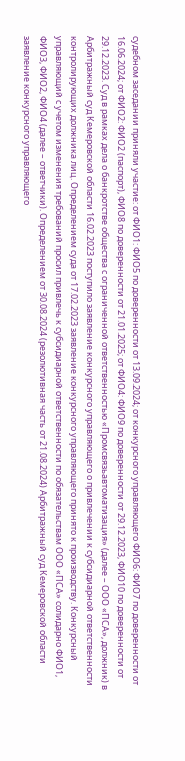судебном заседании приняли участие: от ФИО1: ФИО5 по доверенности от 13.09.2024; от конкурсного управляющего ФИО6: ФИО7 по доверенности от 16.06.2024; от ФИО2: ФИО2 (паспорт), ФИО8 по доверенности от 21.01.2025; от ФИО4: ФИО9 по доверенности от 29.12.2023, ФИО10 по доверенности от 29.12.2023. Суд в рамках дела о банкротстве общества с ограниченной ответственностью «Промсвязьавтоматизация» (далее – ООО «ПСА», должник) в Арбитражный суд Кемеровской области 16.02.2023 поступило заявление конкурсного управляющего о привлечении к субсидиарной ответственности контролирующих должника лиц. Определением суда от 17.02.2023 заявление конкурсного управляющего принято к производству. Конкурсный управляющий с учетом изменения требований просил привлечь к субсидиарной ответственности по обязательствам ООО «ПСА» солидарно ФИО1, ФИО3, ФИО2, ФИО4 (далее – ответчики). Определением от 30.08.2024 (резолютивная часть от 21.08.2024) Арбитражный суд Кемеровской области заявление конкурсного управляющего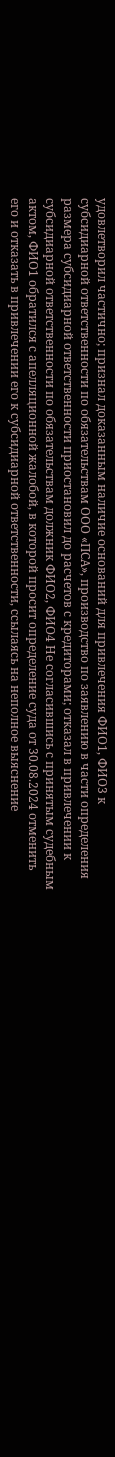удовлетворил частично; признал доказанным наличие оснований для привлечения ФИО1, ФИО3 к субсидиарной ответственности по обязательствам ООО «ПСА», производство по заявлению в части определения размера субсидиарной ответственности приостановил до расчетов с кредиторами; отказал в привлечении к субсидиарной ответственности по обязательствам должник ФИО2, ФИО4 Не согласившись с принятым судебным актом, ФИО1 обратился с апелляционной жалобой, в которой просит определение суда от 30.08.2024 отменить его и отказать в привлечении его к субсидиарной ответственности, ссылаясь на неполное выяснение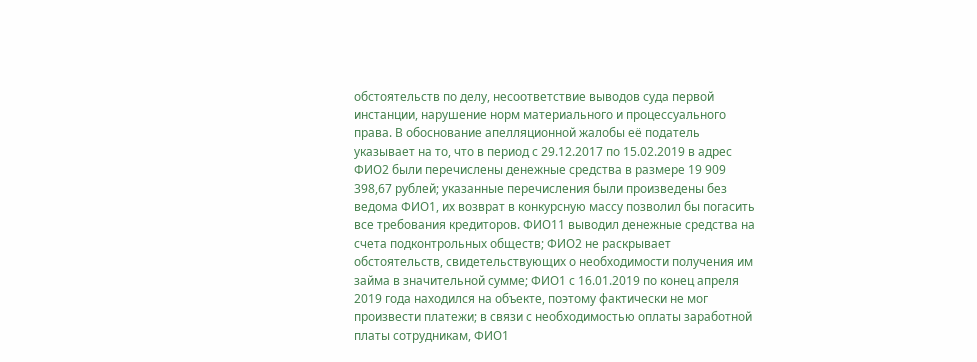обстоятельств по делу, несоответствие выводов суда первой инстанции, нарушение норм материального и процессуального права. В обоснование апелляционной жалобы её податель указывает на то, что в период с 29.12.2017 по 15.02.2019 в адрес ФИО2 были перечислены денежные средства в размере 19 909 398,67 рублей; указанные перечисления были произведены без ведома ФИО1, их возврат в конкурсную массу позволил бы погасить все требования кредиторов. ФИО11 выводил денежные средства на счета подконтрольных обществ; ФИО2 не раскрывает обстоятельств, свидетельствующих о необходимости получения им займа в значительной сумме; ФИО1 с 16.01.2019 по конец апреля 2019 года находился на объекте, поэтому фактически не мог произвести платежи; в связи с необходимостью оплаты заработной платы сотрудникам, ФИО1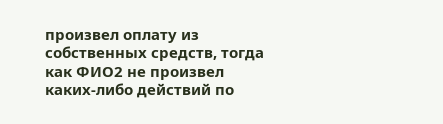произвел оплату из собственных средств, тогда как ФИО2 не произвел каких-либо действий по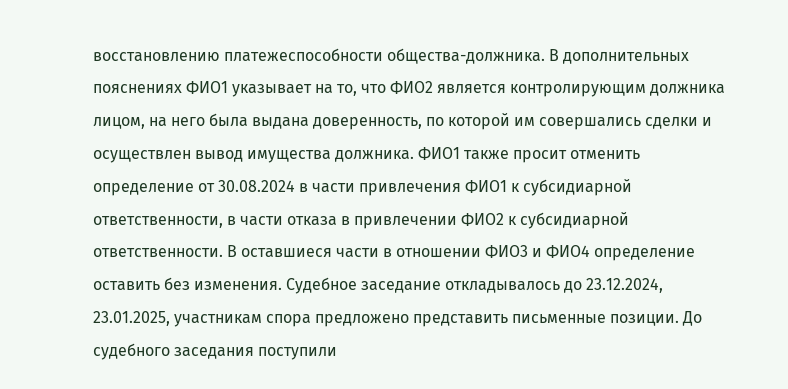восстановлению платежеспособности общества-должника. В дополнительных пояснениях ФИО1 указывает на то, что ФИО2 является контролирующим должника лицом, на него была выдана доверенность, по которой им совершались сделки и осуществлен вывод имущества должника. ФИО1 также просит отменить определение от 30.08.2024 в части привлечения ФИО1 к субсидиарной ответственности, в части отказа в привлечении ФИО2 к субсидиарной ответственности. В оставшиеся части в отношении ФИО3 и ФИО4 определение оставить без изменения. Судебное заседание откладывалось до 23.12.2024, 23.01.2025, участникам спора предложено представить письменные позиции. До судебного заседания поступили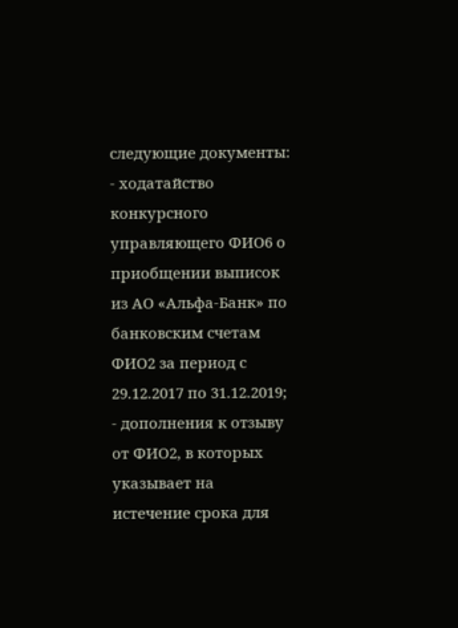следующие документы: - ходатайство конкурсного управляющего ФИО6 о приобщении выписок из АО «Альфа-Банк» по банковским счетам ФИО2 за период с 29.12.2017 по 31.12.2019; - дополнения к отзыву от ФИО2, в которых указывает на истечение срока для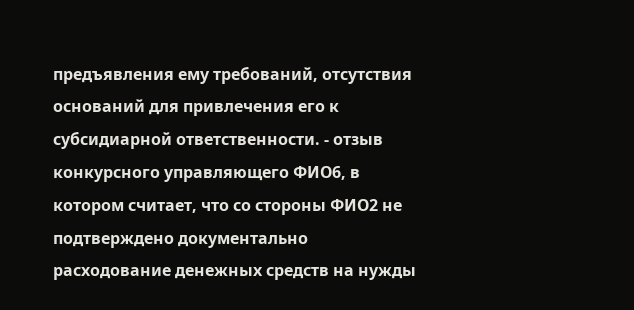предъявления ему требований, отсутствия оснований для привлечения его к субсидиарной ответственности. - отзыв конкурсного управляющего ФИО6, в котором считает, что со стороны ФИО2 не подтверждено документально расходование денежных средств на нужды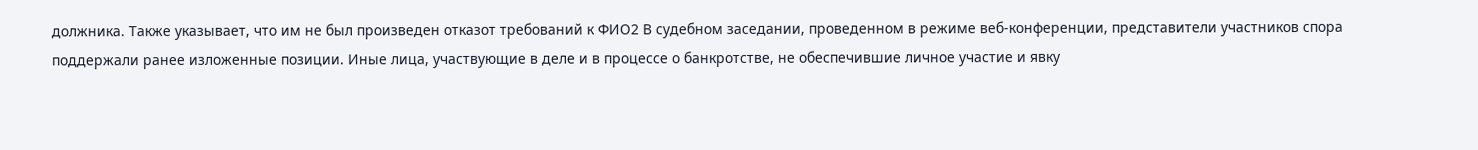должника. Также указывает, что им не был произведен отказот требований к ФИО2 В судебном заседании, проведенном в режиме веб-конференции, представители участников спора поддержали ранее изложенные позиции. Иные лица, участвующие в деле и в процессе о банкротстве, не обеспечившие личное участие и явку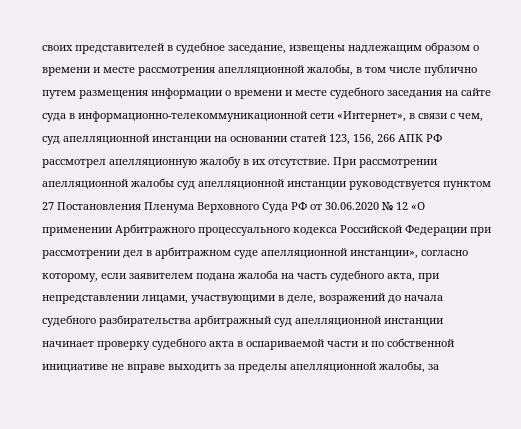своих представителей в судебное заседание, извещены надлежащим образом о времени и месте рассмотрения апелляционной жалобы, в том числе публично путем размещения информации о времени и месте судебного заседания на сайте суда в информационно-телекоммуникационной сети «Интернет», в связи с чем, суд апелляционной инстанции на основании статей 123, 156, 266 АПК РФ рассмотрел апелляционную жалобу в их отсутствие. При рассмотрении апелляционной жалобы суд апелляционной инстанции руководствуется пунктом 27 Постановления Пленума Верховного Суда РФ от 30.06.2020 № 12 «О применении Арбитражного процессуального кодекса Российской Федерации при рассмотрении дел в арбитражном суде апелляционной инстанции», согласно которому, если заявителем подана жалоба на часть судебного акта, при непредставлении лицами, участвующими в деле, возражений до начала судебного разбирательства арбитражный суд апелляционной инстанции начинает проверку судебного акта в оспариваемой части и по собственной инициативе не вправе выходить за пределы апелляционной жалобы, за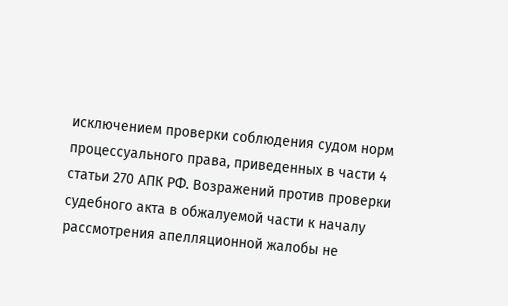исключением проверки соблюдения судом норм процессуального права, приведенных в части 4 статьи 270 АПК РФ. Возражений против проверки судебного акта в обжалуемой части к началу рассмотрения апелляционной жалобы не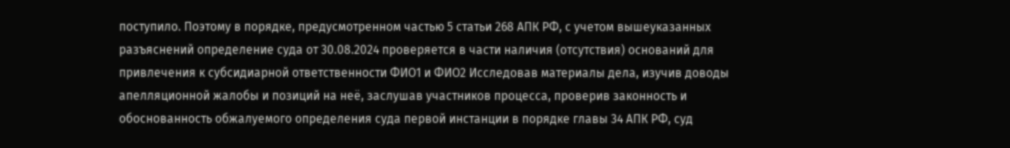поступило. Поэтому в порядке, предусмотренном частью 5 статьи 268 АПК РФ, с учетом вышеуказанных разъяснений определение суда от 30.08.2024 проверяется в части наличия (отсутствия) оснований для привлечения к субсидиарной ответственности ФИО1 и ФИО2 Исследовав материалы дела, изучив доводы апелляционной жалобы и позиций на неё, заслушав участников процесса, проверив законность и обоснованность обжалуемого определения суда первой инстанции в порядке главы 34 АПК РФ, суд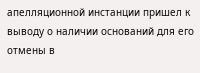апелляционной инстанции пришел к выводу о наличии оснований для его отмены в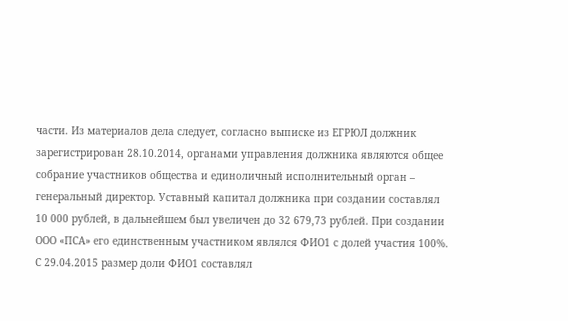части. Из материалов дела следует, согласно выписке из ЕГРЮЛ должник зарегистрирован 28.10.2014, органами управления должника являются общее собрание участников общества и единоличный исполнительный орган – генеральный директор. Уставный капитал должника при создании составлял 10 000 рублей, в дальнейшем был увеличен до 32 679,73 рублей. При создании ООО «ПСА» его единственным участником являлся ФИО1 с долей участия 100%. С 29.04.2015 размер доли ФИО1 составлял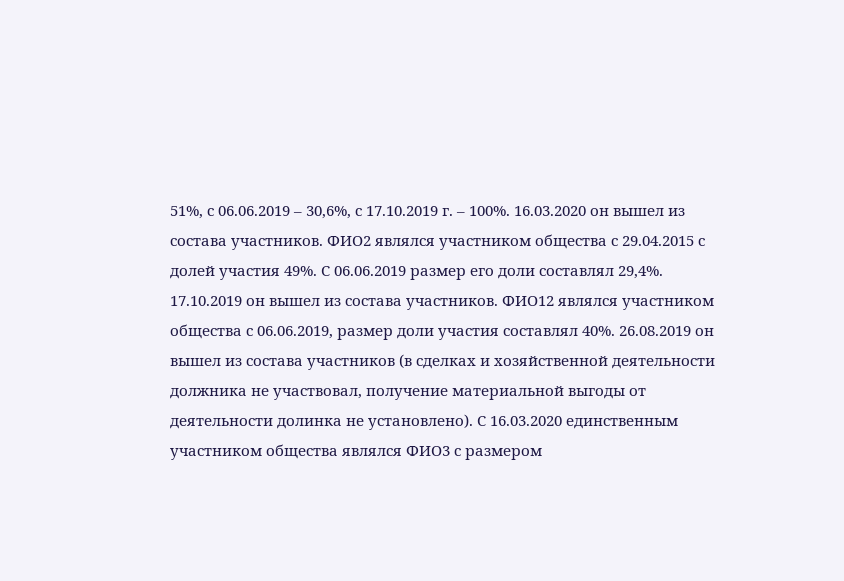51%, с 06.06.2019 – 30,6%, с 17.10.2019 г. – 100%. 16.03.2020 он вышел из состава участников. ФИО2 являлся участником общества с 29.04.2015 с долей участия 49%. С 06.06.2019 размер его доли составлял 29,4%. 17.10.2019 он вышел из состава участников. ФИО12 являлся участником общества с 06.06.2019, размер доли участия составлял 40%. 26.08.2019 он вышел из состава участников (в сделках и хозяйственной деятельности должника не участвовал, получение материальной выгоды от деятельности долинка не установлено). С 16.03.2020 единственным участником общества являлся ФИО3 с размером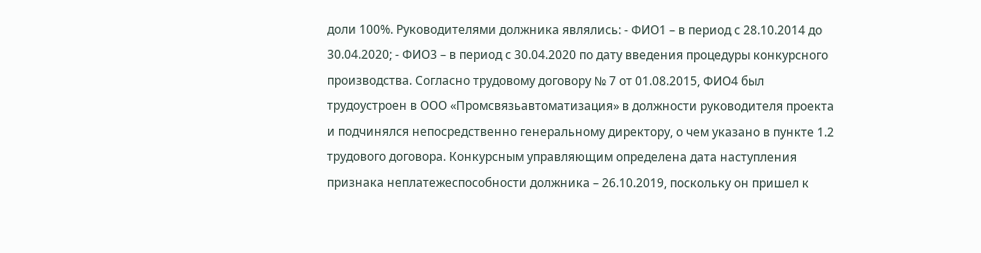доли 100%. Руководителями должника являлись: - ФИО1 – в период с 28.10.2014 до 30.04.2020; - ФИО3 – в период с 30.04.2020 по дату введения процедуры конкурсного производства. Согласно трудовому договору № 7 от 01.08.2015, ФИО4 был трудоустроен в ООО «Промсвязьавтоматизация» в должности руководителя проекта и подчинялся непосредственно генеральному директору, о чем указано в пункте 1.2 трудового договора. Конкурсным управляющим определена дата наступления признака неплатежеспособности должника – 26.10.2019, поскольку он пришел к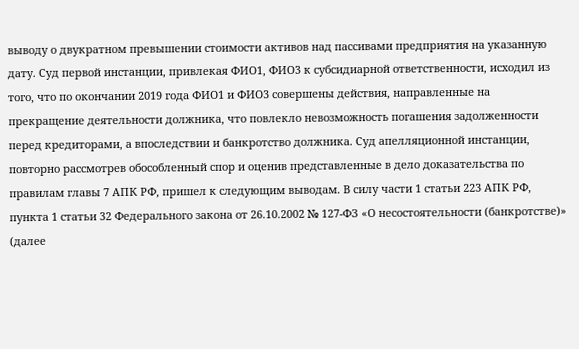выводу о двукратном превышении стоимости активов над пассивами предприятия на указанную дату. Суд первой инстанции, привлекая ФИО1, ФИО3 к субсидиарной ответственности, исходил из того, что по окончании 2019 года ФИО1 и ФИО3 совершены действия, направленные на прекращение деятельности должника, что повлекло невозможность погашения задолженности перед кредиторами, а впоследствии и банкротство должника. Суд апелляционной инстанции, повторно рассмотрев обособленный спор и оценив представленные в дело доказательства по правилам главы 7 АПК РФ, пришел к следующим выводам. В силу части 1 статьи 223 АПК РФ, пункта 1 статьи 32 Федерального закона от 26.10.2002 № 127-ФЗ «О несостоятельности (банкротстве)» (далее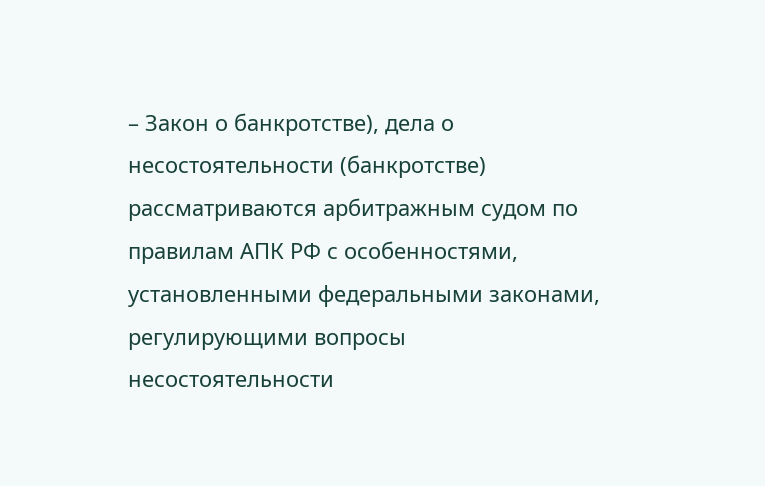– Закон о банкротстве), дела о несостоятельности (банкротстве) рассматриваются арбитражным судом по правилам АПК РФ с особенностями, установленными федеральными законами, регулирующими вопросы несостоятельности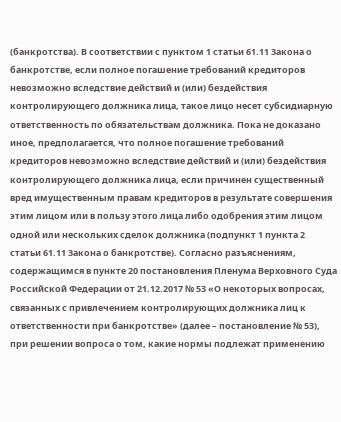(банкротства). В соответствии с пунктом 1 статьи 61.11 Закона о банкротстве, если полное погашение требований кредиторов невозможно вследствие действий и (или) бездействия контролирующего должника лица, такое лицо несет субсидиарную ответственность по обязательствам должника. Пока не доказано иное, предполагается, что полное погашение требований кредиторов невозможно вследствие действий и (или) бездействия контролирующего должника лица, если причинен существенный вред имущественным правам кредиторов в результате совершения этим лицом или в пользу этого лица либо одобрения этим лицом одной или нескольких сделок должника (подпункт 1 пункта 2 статьи 61.11 Закона о банкротстве). Согласно разъяснениям, содержащимся в пункте 20 постановления Пленума Верховного Суда Российской Федерации от 21.12.2017 № 53 «О некоторых вопросах, связанных с привлечением контролирующих должника лиц к ответственности при банкротстве» (далее – постановление № 53), при решении вопроса о том, какие нормы подлежат применению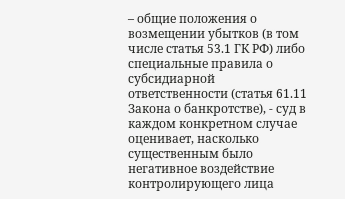– общие положения о возмещении убытков (в том числе статья 53.1 ГК РФ) либо специальные правила о субсидиарной ответственности (статья 61.11 Закона о банкротстве), - суд в каждом конкретном случае оценивает, насколько существенным было негативное воздействие контролирующего лица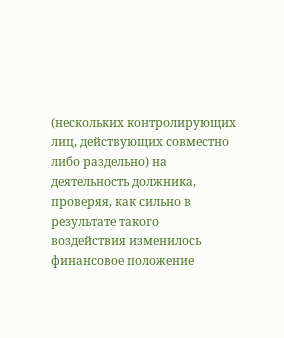(нескольких контролирующих лиц, действующих совместно либо раздельно) на деятельность должника, проверяя, как сильно в результате такого воздействия изменилось финансовое положение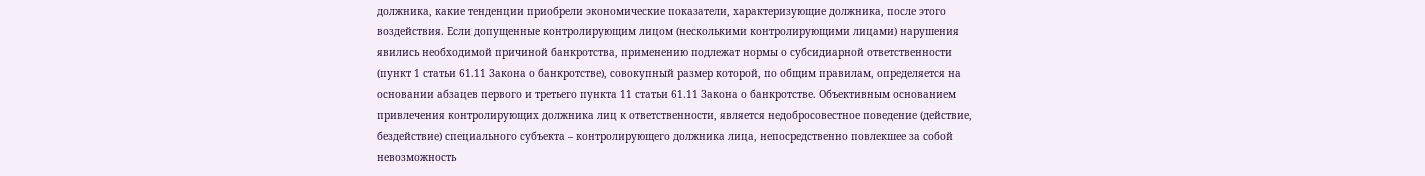должника, какие тенденции приобрели экономические показатели, характеризующие должника, после этого воздействия. Если допущенные контролирующим лицом (несколькими контролирующими лицами) нарушения явились необходимой причиной банкротства, применению подлежат нормы о субсидиарной ответственности (пункт 1 статьи 61.11 Закона о банкротстве), совокупный размер которой, по общим правилам, определяется на основании абзацев первого и третьего пункта 11 статьи 61.11 Закона о банкротстве. Объективным основанием привлечения контролирующих должника лиц к ответственности, является недобросовестное поведение (действие, бездействие) специального субъекта – контролирующего должника лица, непосредственно повлекшее за собой невозможность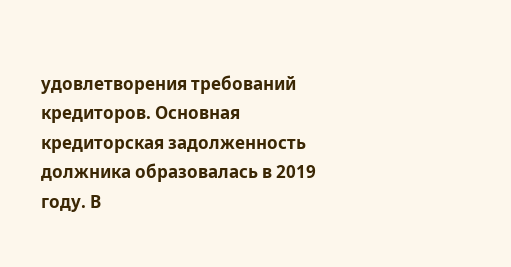удовлетворения требований кредиторов. Основная кредиторская задолженность должника образовалась в 2019 году. В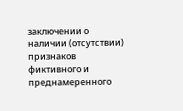заключении о наличии (отсутствии) признаков фиктивного и преднамеренного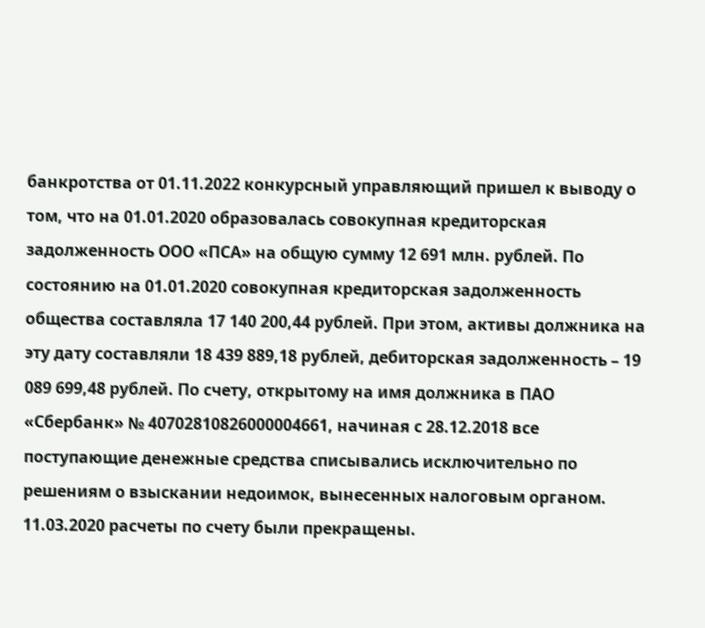банкротства от 01.11.2022 конкурсный управляющий пришел к выводу о том, что на 01.01.2020 образовалась совокупная кредиторская задолженность ООО «ПСА» на общую сумму 12 691 млн. рублей. По состоянию на 01.01.2020 совокупная кредиторская задолженность общества составляла 17 140 200,44 рублей. При этом, активы должника на эту дату составляли 18 439 889,18 рублей, дебиторская задолженность – 19 089 699,48 рублей. По счету, открытому на имя должника в ПАО «Сбербанк» № 40702810826000004661, начиная с 28.12.2018 все поступающие денежные средства списывались исключительно по решениям о взыскании недоимок, вынесенных налоговым органом. 11.03.2020 расчеты по счету были прекращены.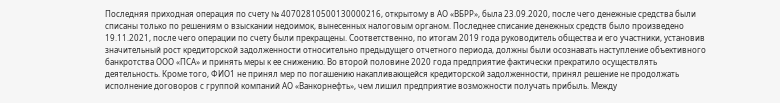Последняя приходная операция по счету № 40702810500130000216, открытому в АО «ВБРР», была 23.09.2020, после чего денежные средства были списаны только по решениям о взыскании недоимок, вынесенных налоговым органом. Последнее списание денежных средств было произведено 19.11.2021, после чего операции по счету были прекращены. Соответственно, по итогам 2019 года руководитель общества и его участники, установив значительный рост кредиторской задолженности относительно предыдущего отчетного периода, должны были осознавать наступление объективного банкротства ООО «ПСА» и принять меры к ее снижению. Во второй половине 2020 года предприятие фактически прекратило осуществлять деятельность. Кроме того, ФИО1 не принял мер по погашению накапливающейся кредиторской задолженности, принял решение не продолжать исполнение договоров с группой компаний АО «Ванкорнефть», чем лишил предприятие возможности получать прибыль. Между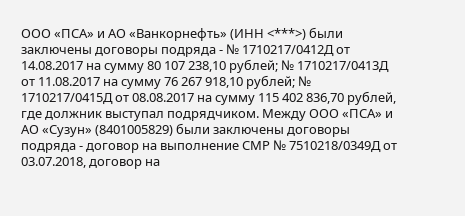ООО «ПСА» и АО «Ванкорнефть» (ИНН <***>) были заключены договоры подряда - № 1710217/0412Д от 14.08.2017 на сумму 80 107 238,10 рублей; № 1710217/0413Д от 11.08.2017 на сумму 76 267 918,10 рублей; № 1710217/0415Д от 08.08.2017 на сумму 115 402 836,70 рублей, где должник выступал подрядчиком. Между ООО «ПСА» и АО «Сузун» (8401005829) были заключены договоры подряда - договор на выполнение СМР № 7510218/0349Д от 03.07.2018, договор на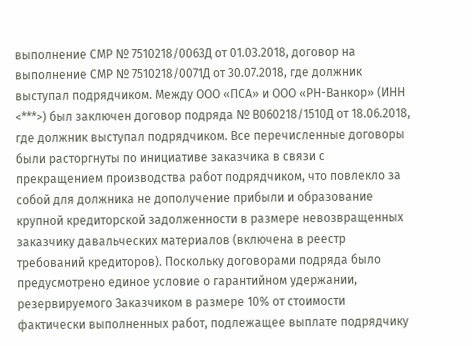выполнение СМР № 7510218/0063Д от 01.03.2018, договор на выполнение СМР № 7510218/0071Д от 30.07.2018, где должник выступал подрядчиком. Между ООО «ПСА» и ООО «РН-Ванкор» (ИНН <***>) был заключен договор подряда № В060218/1510Д от 18.06.2018, где должник выступал подрядчиком. Все перечисленные договоры были расторгнуты по инициативе заказчика в связи с прекращением производства работ подрядчиком, что повлекло за собой для должника не дополучение прибыли и образование крупной кредиторской задолженности в размере невозвращенных заказчику давальческих материалов (включена в реестр требований кредиторов). Поскольку договорами подряда было предусмотрено единое условие о гарантийном удержании, резервируемого Заказчиком в размере 10% от стоимости фактически выполненных работ, подлежащее выплате подрядчику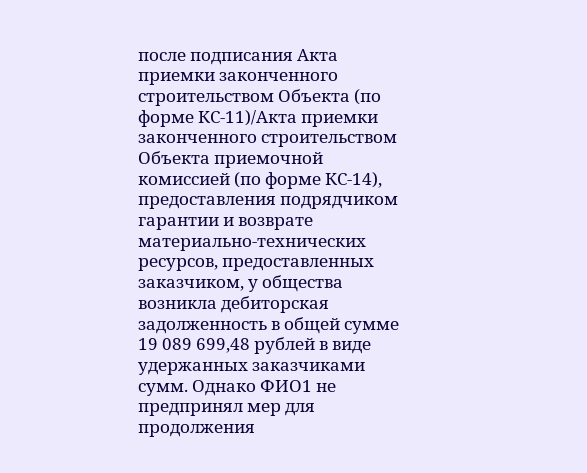после подписания Акта приемки законченного строительством Объекта (по форме КС-11)/Акта приемки законченного строительством Объекта приемочной комиссией (по форме КС-14), предоставления подрядчиком гарантии и возврате материально-технических ресурсов, предоставленных заказчиком, у общества возникла дебиторская задолженность в общей сумме 19 089 699,48 рублей в виде удержанных заказчиками сумм. Однако ФИО1 не предпринял мер для продолжения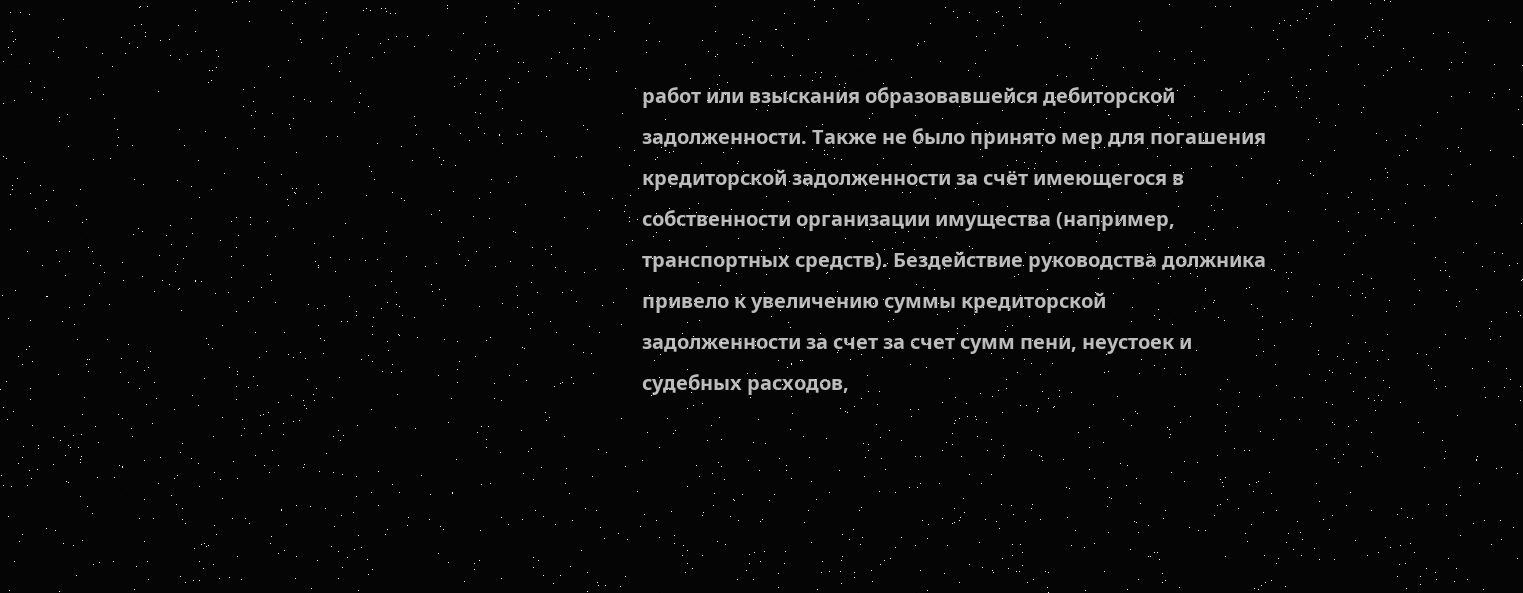работ или взыскания образовавшейся дебиторской задолженности. Также не было принято мер для погашения кредиторской задолженности за счёт имеющегося в собственности организации имущества (например, транспортных средств). Бездействие руководства должника привело к увеличению суммы кредиторской задолженности за счет за счет сумм пени, неустоек и судебных расходов,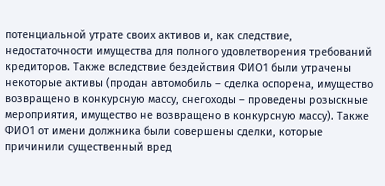потенциальной утрате своих активов и, как следствие, недостаточности имущества для полного удовлетворения требований кредиторов. Также вследствие бездействия ФИО1 были утрачены некоторые активы (продан автомобиль – сделка оспорена, имущество возвращено в конкурсную массу, снегоходы – проведены розыскные мероприятия, имущество не возвращено в конкурсную массу). Также ФИО1 от имени должника были совершены сделки, которые причинили существенный вред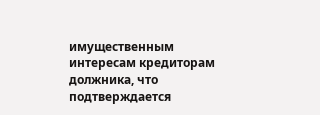имущественным интересам кредиторам должника, что подтверждается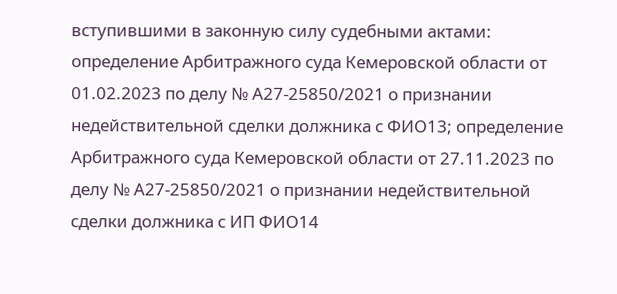вступившими в законную силу судебными актами: определение Арбитражного суда Кемеровской области от 01.02.2023 по делу № А27-25850/2021 о признании недействительной сделки должника с ФИО13; определение Арбитражного суда Кемеровской области от 27.11.2023 по делу № А27-25850/2021 о признании недействительной сделки должника с ИП ФИО14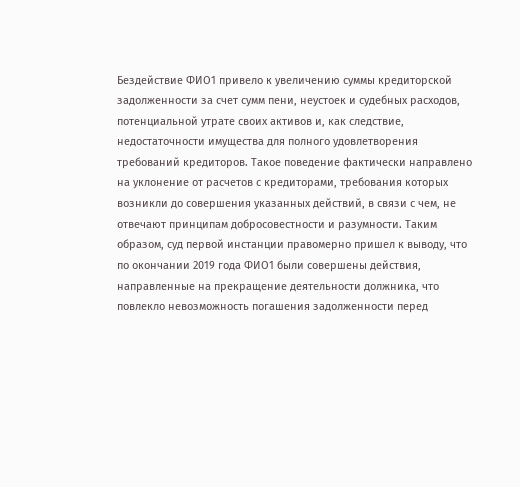Бездействие ФИО1 привело к увеличению суммы кредиторской задолженности за счет сумм пени, неустоек и судебных расходов, потенциальной утрате своих активов и, как следствие, недостаточности имущества для полного удовлетворения требований кредиторов. Такое поведение фактически направлено на уклонение от расчетов с кредиторами, требования которых возникли до совершения указанных действий, в связи с чем, не отвечают принципам добросовестности и разумности. Таким образом, суд первой инстанции правомерно пришел к выводу, что по окончании 2019 года ФИО1 были совершены действия, направленные на прекращение деятельности должника, что повлекло невозможность погашения задолженности перед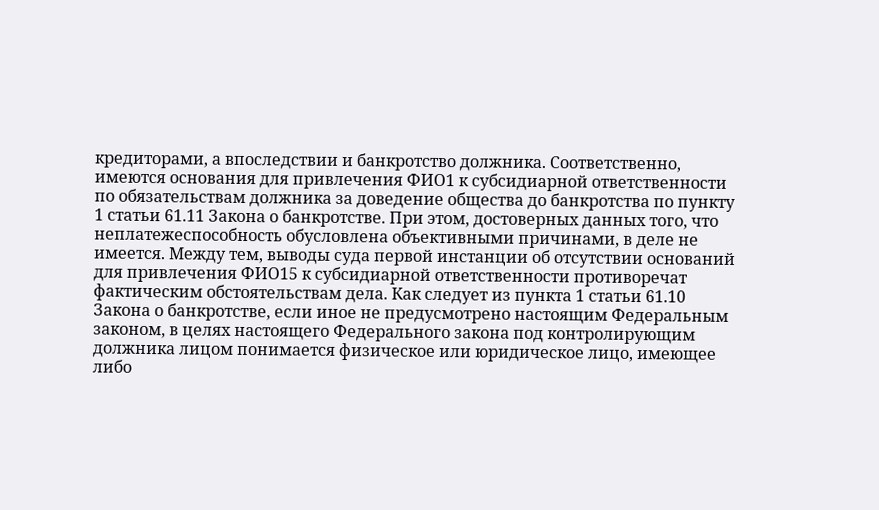кредиторами, а впоследствии и банкротство должника. Соответственно, имеются основания для привлечения ФИО1 к субсидиарной ответственности по обязательствам должника за доведение общества до банкротства по пункту 1 статьи 61.11 Закона о банкротстве. При этом, достоверных данных того, что неплатежеспособность обусловлена объективными причинами, в деле не имеется. Между тем, выводы суда первой инстанции об отсутствии оснований для привлечения ФИО15 к субсидиарной ответственности противоречат фактическим обстоятельствам дела. Как следует из пункта 1 статьи 61.10 Закона о банкротстве, если иное не предусмотрено настоящим Федеральным законом, в целях настоящего Федерального закона под контролирующим должника лицом понимается физическое или юридическое лицо, имеющее либо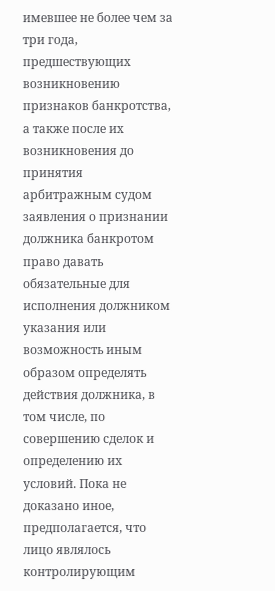имевшее не более чем за три года, предшествующих возникновению признаков банкротства, а также после их возникновения до принятия арбитражным судом заявления о признании должника банкротом право давать обязательные для исполнения должником указания или возможность иным образом определять действия должника, в том числе, по совершению сделок и определению их условий. Пока не доказано иное, предполагается, что лицо являлось контролирующим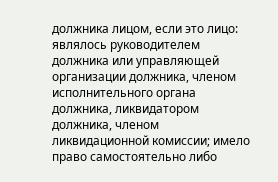должника лицом, если это лицо: являлось руководителем должника или управляющей организации должника, членом исполнительного органа должника, ликвидатором должника, членом ликвидационной комиссии; имело право самостоятельно либо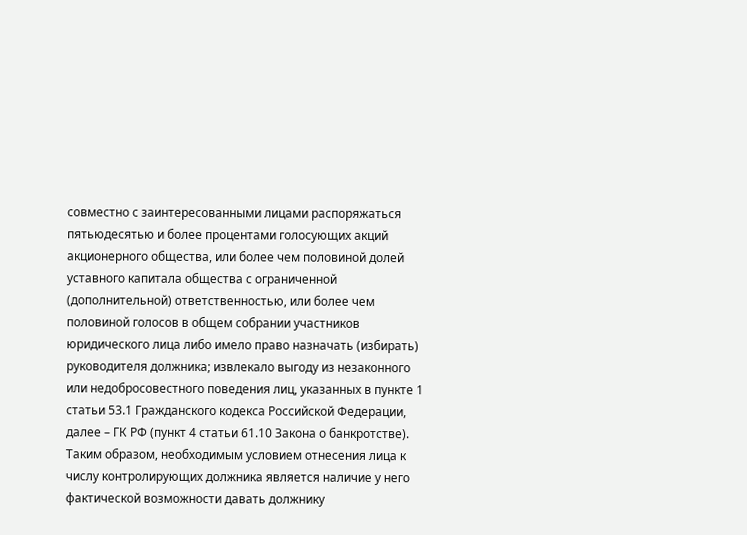совместно с заинтересованными лицами распоряжаться пятьюдесятью и более процентами голосующих акций акционерного общества, или более чем половиной долей уставного капитала общества с ограниченной (дополнительной) ответственностью, или более чем половиной голосов в общем собрании участников юридического лица либо имело право назначать (избирать) руководителя должника; извлекало выгоду из незаконного или недобросовестного поведения лиц, указанных в пункте 1 статьи 53.1 Гражданского кодекса Российской Федерации, далее – ГК РФ (пункт 4 статьи 61.10 Закона о банкротстве). Таким образом, необходимым условием отнесения лица к числу контролирующих должника является наличие у него фактической возможности давать должнику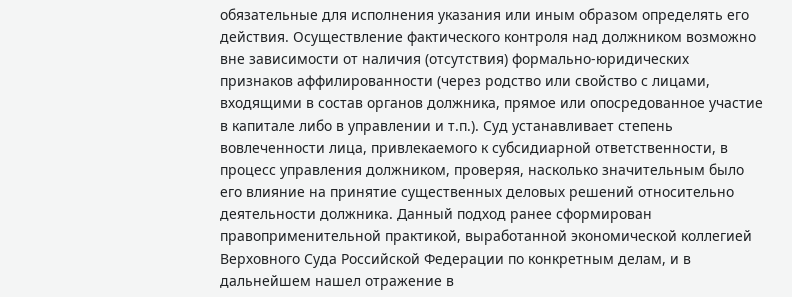обязательные для исполнения указания или иным образом определять его действия. Осуществление фактического контроля над должником возможно вне зависимости от наличия (отсутствия) формально-юридических признаков аффилированности (через родство или свойство с лицами, входящими в состав органов должника, прямое или опосредованное участие в капитале либо в управлении и т.п.). Суд устанавливает степень вовлеченности лица, привлекаемого к субсидиарной ответственности, в процесс управления должником, проверяя, насколько значительным было его влияние на принятие существенных деловых решений относительно деятельности должника. Данный подход ранее сформирован правоприменительной практикой, выработанной экономической коллегией Верховного Суда Российской Федерации по конкретным делам, и в дальнейшем нашел отражение в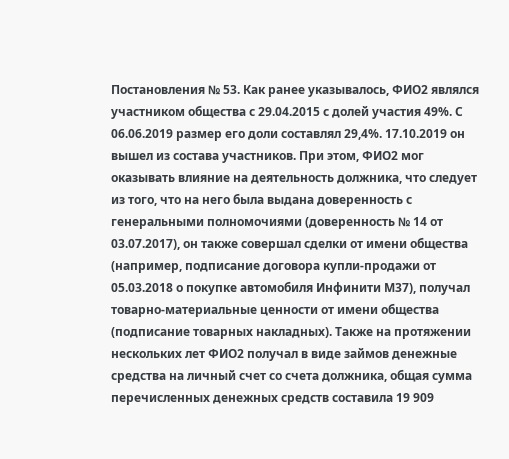Постановления № 53. Как ранее указывалось, ФИО2 являлся участником общества с 29.04.2015 с долей участия 49%. С 06.06.2019 размер его доли составлял 29,4%. 17.10.2019 он вышел из состава участников. При этом, ФИО2 мог оказывать влияние на деятельность должника, что следует из того, что на него была выдана доверенность с генеральными полномочиями (доверенность № 14 от 03.07.2017), он также совершал сделки от имени общества (например, подписание договора купли-продажи от 05.03.2018 о покупке автомобиля Инфинити М37), получал товарно-материальные ценности от имени общества (подписание товарных накладных). Также на протяжении нескольких лет ФИО2 получал в виде займов денежные средства на личный счет со счета должника, общая сумма перечисленных денежных средств составила 19 909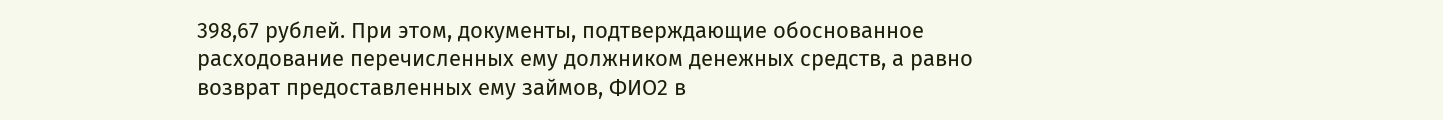398,67 рублей. При этом, документы, подтверждающие обоснованное расходование перечисленных ему должником денежных средств, а равно возврат предоставленных ему займов, ФИО2 в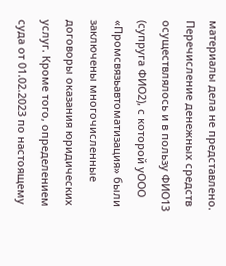материалы дела не представлено. Перечисление денежных средств осуществлялось и в пользу ФИО13 (супруга ФИО2), с которой уООО «Промсвязьавтоматизация» были заключены многочисленные договоры оказания юридических услуг. Кроме того, определением суда от 01.02.2023 по настоящему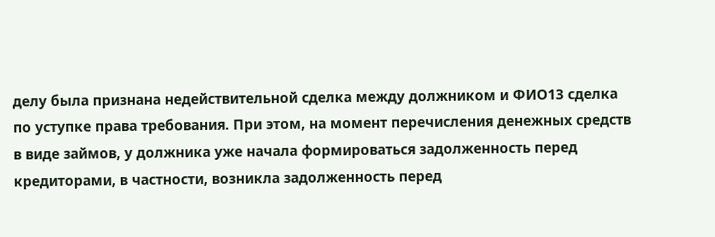делу была признана недействительной сделка между должником и ФИО13 сделка по уступке права требования. При этом, на момент перечисления денежных средств в виде займов, у должника уже начала формироваться задолженность перед кредиторами, в частности, возникла задолженность перед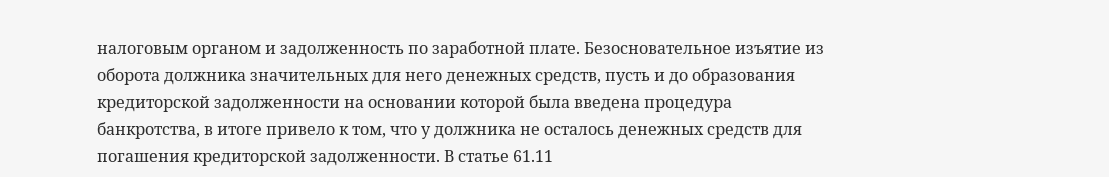налоговым органом и задолженность по заработной плате. Безосновательное изъятие из оборота должника значительных для него денежных средств, пусть и до образования кредиторской задолженности на основании которой была введена процедура банкротства, в итоге привело к том, что у должника не осталось денежных средств для погашения кредиторской задолженности. В статье 61.11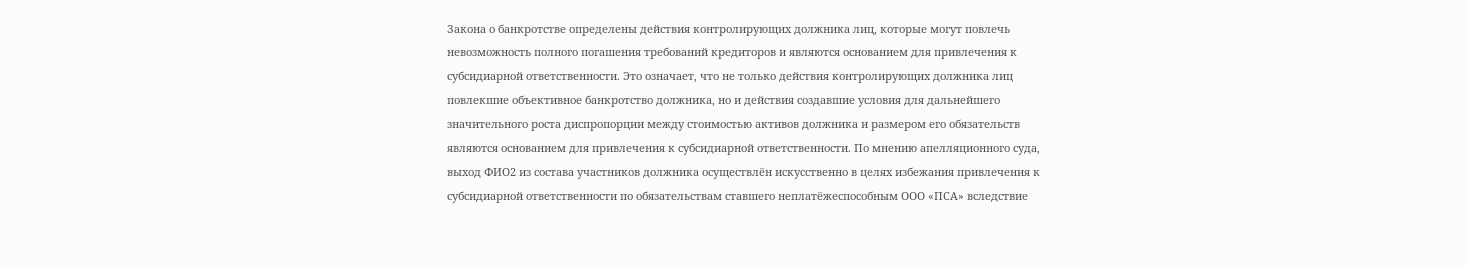Закона о банкротстве определены действия контролирующих должника лиц, которые могут повлечь невозможность полного погашения требований кредиторов и являются основанием для привлечения к субсидиарной ответственности. Это означает, что не только действия контролирующих должника лиц повлекшие объективное банкротство должника, но и действия создавшие условия для дальнейшего значительного роста диспропорции между стоимостью активов должника и размером его обязательств являются основанием для привлечения к субсидиарной ответственности. По мнению апелляционного суда, выход ФИО2 из состава участников должника осуществлён искусственно в целях избежания привлечения к субсидиарной ответственности по обязательствам ставшего неплатёжеспособным ООО «ПСА» вследствие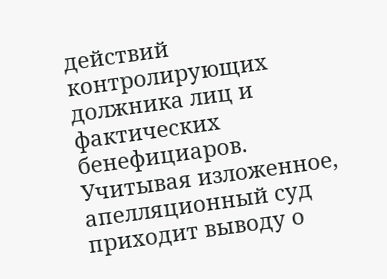действий контролирующих должника лиц и фактических бенефициаров. Учитывая изложенное, апелляционный суд приходит выводу о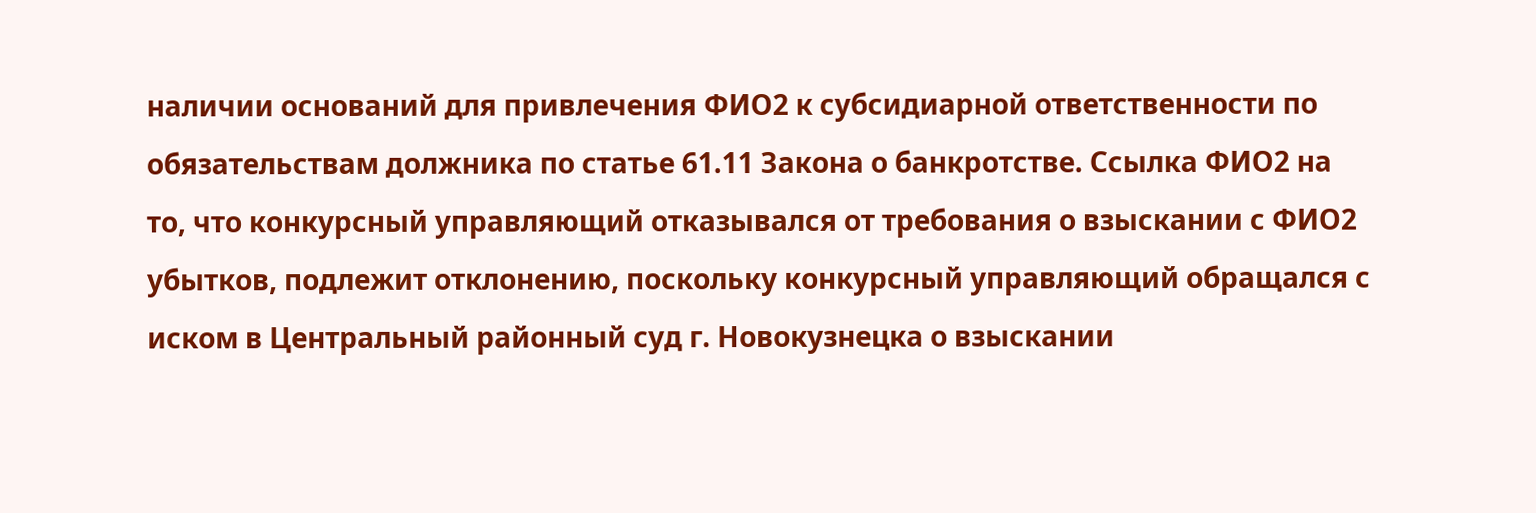наличии оснований для привлечения ФИО2 к субсидиарной ответственности по обязательствам должника по статье 61.11 Закона о банкротстве. Ссылка ФИО2 на то, что конкурсный управляющий отказывался от требования о взыскании с ФИО2 убытков, подлежит отклонению, поскольку конкурсный управляющий обращался с иском в Центральный районный суд г. Новокузнецка о взыскании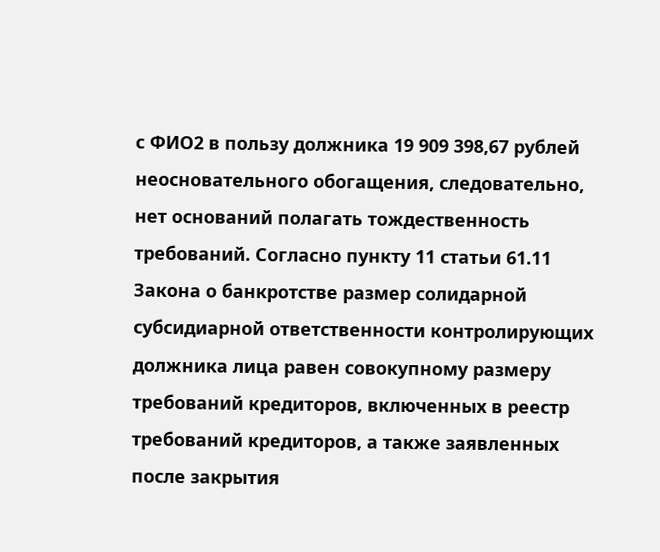с ФИО2 в пользу должника 19 909 398,67 рублей неосновательного обогащения, следовательно, нет оснований полагать тождественность требований. Согласно пункту 11 статьи 61.11 Закона о банкротстве размер солидарной субсидиарной ответственности контролирующих должника лица равен совокупному размеру требований кредиторов, включенных в реестр требований кредиторов, а также заявленных после закрытия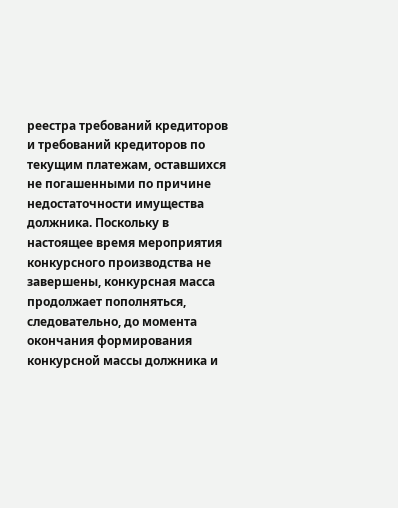реестра требований кредиторов и требований кредиторов по текущим платежам, оставшихся не погашенными по причине недостаточности имущества должника. Поскольку в настоящее время мероприятия конкурсного производства не завершены, конкурсная масса продолжает пополняться, следовательно, до момента окончания формирования конкурсной массы должника и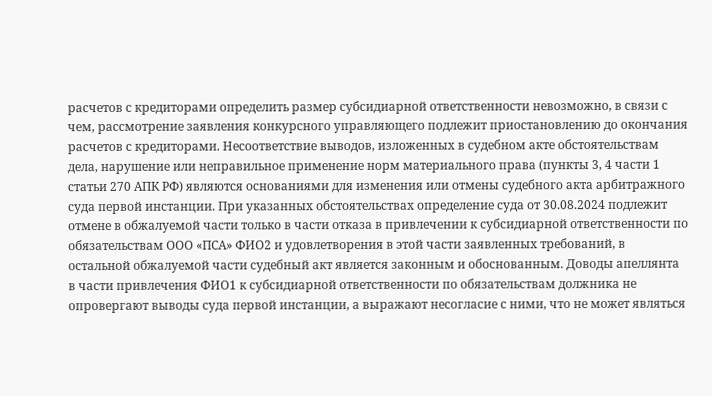расчетов с кредиторами определить размер субсидиарной ответственности невозможно, в связи с чем, рассмотрение заявления конкурсного управляющего подлежит приостановлению до окончания расчетов с кредиторами. Несоответствие выводов, изложенных в судебном акте обстоятельствам дела, нарушение или неправильное применение норм материального права (пункты 3, 4 части 1 статьи 270 АПК РФ) являются основаниями для изменения или отмены судебного акта арбитражного суда первой инстанции. При указанных обстоятельствах определение суда от 30.08.2024 подлежит отмене в обжалуемой части только в части отказа в привлечении к субсидиарной ответственности по обязательствам ООО «ПСА» ФИО2 и удовлетворения в этой части заявленных требований, в остальной обжалуемой части судебный акт является законным и обоснованным. Доводы апеллянта в части привлечения ФИО1 к субсидиарной ответственности по обязательствам должника не опровергают выводы суда первой инстанции, а выражают несогласие с ними, что не может являться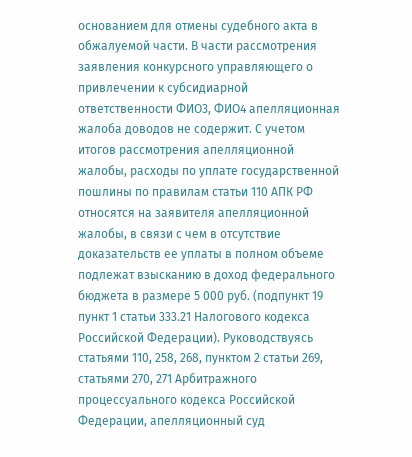основанием для отмены судебного акта в обжалуемой части. В части рассмотрения заявления конкурсного управляющего о привлечении к субсидиарной ответственности ФИО3, ФИО4 апелляционная жалоба доводов не содержит. С учетом итогов рассмотрения апелляционной жалобы, расходы по уплате государственной пошлины по правилам статьи 110 АПК РФ относятся на заявителя апелляционной жалобы, в связи с чем в отсутствие доказательств ее уплаты в полном объеме подлежат взысканию в доход федерального бюджета в размере 5 000 руб. (подпункт 19 пункт 1 статьи 333.21 Налогового кодекса Российской Федерации). Руководствуясь статьями 110, 258, 268, пунктом 2 статьи 269, статьями 270, 271 Арбитражного процессуального кодекса Российской Федерации, апелляционный суд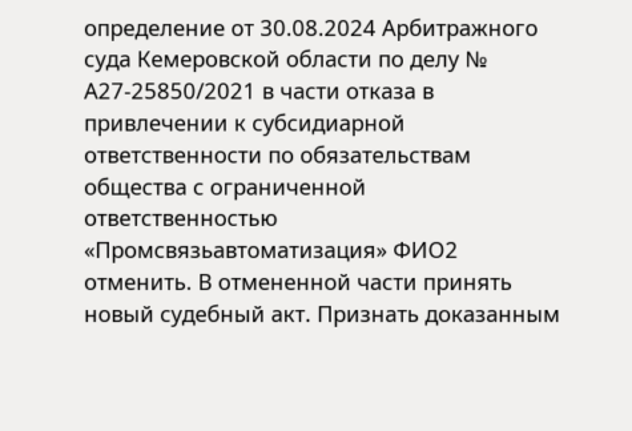определение от 30.08.2024 Арбитражного суда Кемеровской области по делу № А27-25850/2021 в части отказа в привлечении к субсидиарной ответственности по обязательствам общества с ограниченной ответственностью «Промсвязьавтоматизация» ФИО2 отменить. В отмененной части принять новый судебный акт. Признать доказанным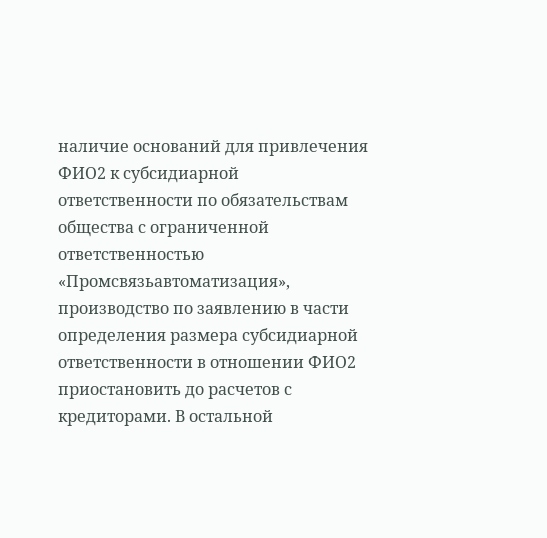наличие оснований для привлечения ФИО2 к субсидиарной ответственности по обязательствам общества с ограниченной ответственностью «Промсвязьавтоматизация», производство по заявлению в части определения размера субсидиарной ответственности в отношении ФИО2 приостановить до расчетов с кредиторами. В остальной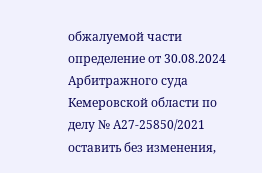обжалуемой части определение от 30.08.2024 Арбитражного суда Кемеровской области по делу № А27-25850/2021 оставить без изменения,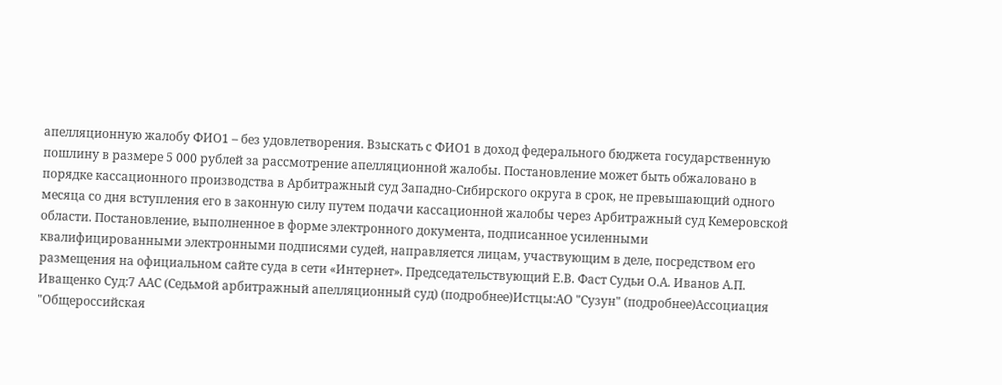апелляционную жалобу ФИО1 – без удовлетворения. Взыскать с ФИО1 в доход федерального бюджета государственную пошлину в размере 5 000 рублей за рассмотрение апелляционной жалобы. Постановление может быть обжаловано в порядке кассационного производства в Арбитражный суд Западно-Сибирского округа в срок, не превышающий одного месяца со дня вступления его в законную силу путем подачи кассационной жалобы через Арбитражный суд Кемеровской области. Постановление, выполненное в форме электронного документа, подписанное усиленными квалифицированными электронными подписями судей, направляется лицам, участвующим в деле, посредством его размещения на официальном сайте суда в сети «Интернет». Председательствующий Е.В. Фаст Судьи О.А. Иванов А.П. Иващенко Суд:7 ААС (Седьмой арбитражный апелляционный суд) (подробнее)Истцы:АО "Сузун" (подробнее)Ассоциация "Общероссийская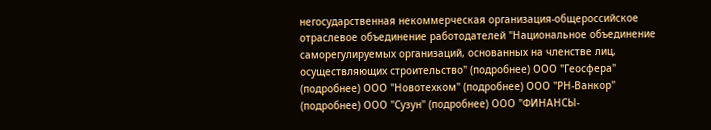негосударственная некоммерческая организация-общероссийское отраслевое объединение работодателей "Национальное объединение саморегулируемых организаций, основанных на членстве лиц, осуществляющих строительство" (подробнее) ООО "Геосфера" (подробнее) ООО "Новотехком" (подробнее) ООО "РН-Ванкор" (подробнее) ООО "Сузун" (подробнее) ООО "ФИНАНСЫ-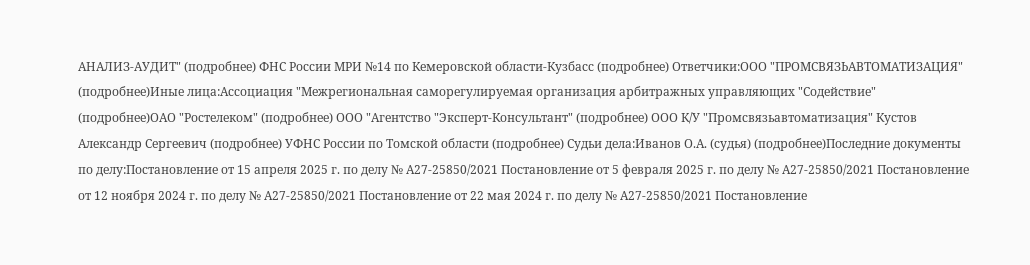АНАЛИЗ-АУДИТ" (подробнее) ФНС России МРИ №14 по Кемеровской области-Кузбасс (подробнее) Ответчики:ООО "ПРОМСВЯЗЬАВТОМАТИЗАЦИЯ" (подробнее)Иные лица:Ассоциация "Межрегиональная саморегулируемая организация арбитражных управляющих "Содействие" (подробнее)ОАО "Ростелеком" (подробнее) ООО "Агентство "Эксперт-Консультант" (подробнее) ООО К/У "Промсвязьавтоматизация" Кустов Александр Сергеевич (подробнее) УФНС России по Томской области (подробнее) Судьи дела:Иванов О.А. (судья) (подробнее)Последние документы по делу:Постановление от 15 апреля 2025 г. по делу № А27-25850/2021 Постановление от 5 февраля 2025 г. по делу № А27-25850/2021 Постановление от 12 ноября 2024 г. по делу № А27-25850/2021 Постановление от 22 мая 2024 г. по делу № А27-25850/2021 Постановление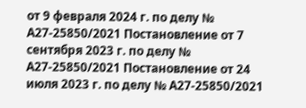от 9 февраля 2024 г. по делу № А27-25850/2021 Постановление от 7 сентября 2023 г. по делу № А27-25850/2021 Постановление от 24 июля 2023 г. по делу № А27-25850/2021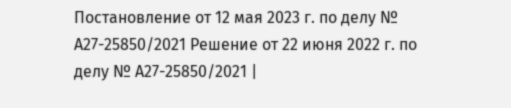Постановление от 12 мая 2023 г. по делу № А27-25850/2021 Решение от 22 июня 2022 г. по делу № А27-25850/2021 |